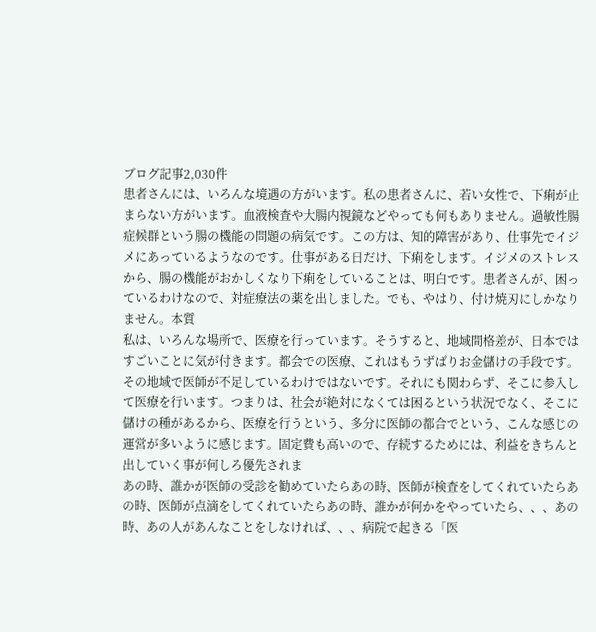ブログ記事2,030件
患者さんには、いろんな境遇の方がいます。私の患者さんに、若い女性で、下痢が止まらない方がいます。血液検査や大腸内視鏡などやっても何もありません。過敏性腸症候群という腸の機能の問題の病気です。この方は、知的障害があり、仕事先でイジメにあっているようなのです。仕事がある日だけ、下痢をします。イジメのストレスから、腸の機能がおかしくなり下痢をしていることは、明白です。患者さんが、困っているわけなので、対症療法の薬を出しました。でも、やはり、付け焼刃にしかなりません。本質
私は、いろんな場所で、医療を行っています。そうすると、地域間格差が、日本ではすごいことに気が付きます。都会での医療、これはもうずばりお金儲けの手段です。その地域で医師が不足しているわけではないです。それにも関わらず、そこに参入して医療を行います。つまりは、社会が絶対になくては困るという状況でなく、そこに儲けの種があるから、医療を行うという、多分に医師の都合でという、こんな感じの運営が多いように感じます。固定費も高いので、存続するためには、利益をきちんと出していく事が何しろ優先されま
あの時、誰かが医師の受診を勧めていたらあの時、医師が検査をしてくれていたらあの時、医師が点滴をしてくれていたらあの時、誰かが何かをやっていたら、、、あの時、あの人があんなことをしなければ、、、病院で起きる「医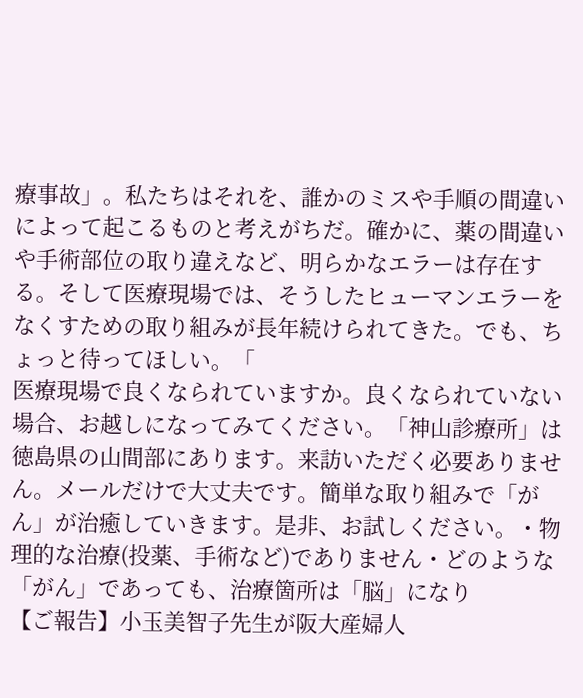療事故」。私たちはそれを、誰かのミスや手順の間違いによって起こるものと考えがちだ。確かに、薬の間違いや手術部位の取り違えなど、明らかなエラーは存在する。そして医療現場では、そうしたヒューマンエラーをなくすための取り組みが長年続けられてきた。でも、ちょっと待ってほしい。「
医療現場で良くなられていますか。良くなられていない場合、お越しになってみてください。「神山診療所」は徳島県の山間部にあります。来訪いただく必要ありません。メールだけで大丈夫です。簡単な取り組みで「がん」が治癒していきます。是非、お試しください。・物理的な治療(投薬、手術など)でありません・どのような「がん」であっても、治療箇所は「脳」になり
【ご報告】小玉美智子先生が阪大産婦人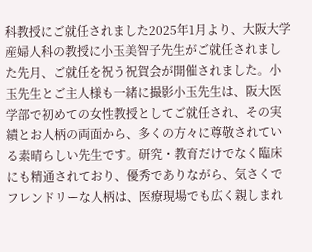科教授にご就任されました2025年1月より、大阪大学産婦人科の教授に小玉美智子先生がご就任されました先月、ご就任を祝う祝賀会が開催されました。小玉先生とご主人様も一緒に撮影小玉先生は、阪大医学部で初めての女性教授としてご就任され、その実績とお人柄の両面から、多くの方々に尊敬されている素晴らしい先生です。研究・教育だけでなく臨床にも精通されており、優秀でありながら、気さくでフレンドリーな人柄は、医療現場でも広く親しまれ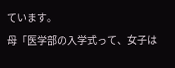ています。
母「医学部の入学式って、女子は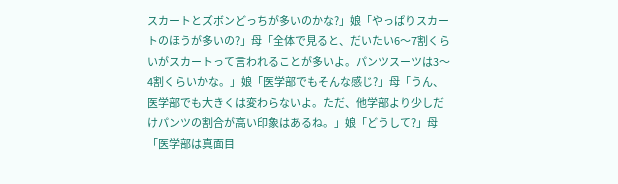スカートとズボンどっちが多いのかな?」娘「やっぱりスカートのほうが多いの?」母「全体で見ると、だいたい6〜7割くらいがスカートって言われることが多いよ。パンツスーツは3〜4割くらいかな。」娘「医学部でもそんな感じ?」母「うん、医学部でも大きくは変わらないよ。ただ、他学部より少しだけパンツの割合が高い印象はあるね。」娘「どうして?」母「医学部は真面目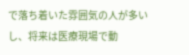で落ち着いた雰囲気の人が多いし、将来は医療現場で動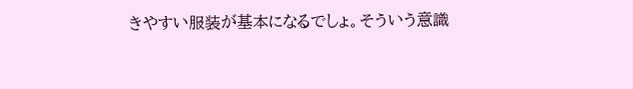きやすい服装が基本になるでしょ。そういう意識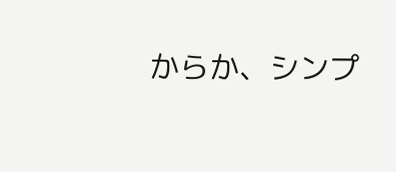からか、シンプ